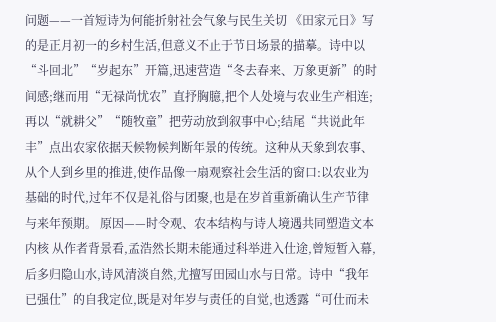问题——一首短诗为何能折射社会气象与民生关切 《田家元日》写的是正月初一的乡村生活,但意义不止于节日场景的描摹。诗中以“斗回北”“岁起东”开篇,迅速营造“冬去春来、万象更新”的时间感;继而用“无禄尚忧农”直抒胸臆,把个人处境与农业生产相连;再以“就耕父”“随牧童”把劳动放到叙事中心;结尾“共说此年丰”点出农家依据天候物候判断年景的传统。这种从天象到农事、从个人到乡里的推进,使作品像一扇观察社会生活的窗口:以农业为基础的时代,过年不仅是礼俗与团聚,也是在岁首重新确认生产节律与来年预期。 原因——时令观、农本结构与诗人境遇共同塑造文本内核 从作者背景看,孟浩然长期未能通过科举进入仕途,曾短暂入幕,后多归隐山水,诗风清淡自然,尤擅写田园山水与日常。诗中“我年已强仕”的自我定位,既是对年岁与责任的自觉,也透露“可仕而未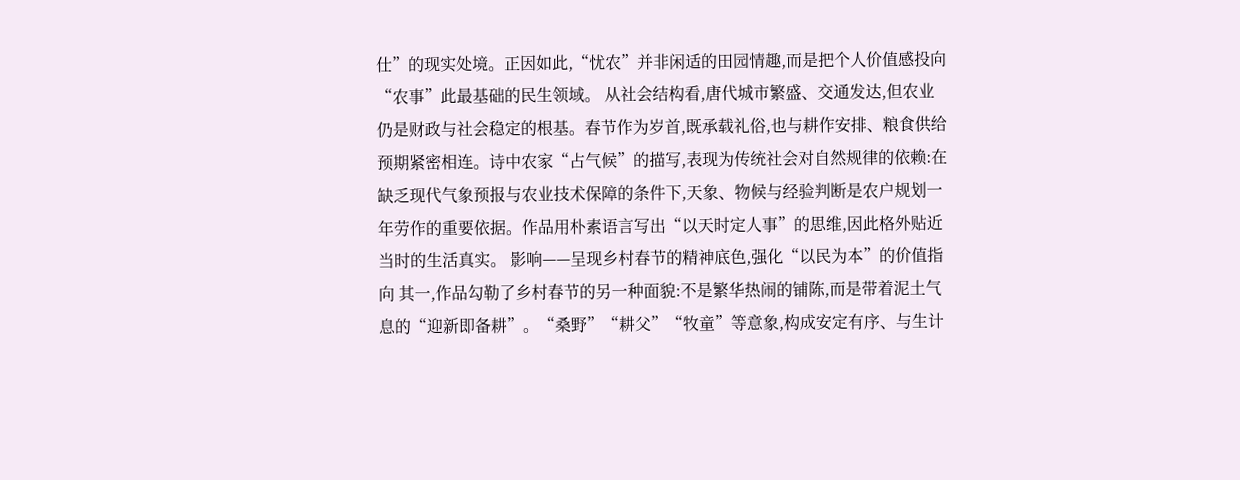仕”的现实处境。正因如此,“忧农”并非闲适的田园情趣,而是把个人价值感投向“农事”此最基础的民生领域。 从社会结构看,唐代城市繁盛、交通发达,但农业仍是财政与社会稳定的根基。春节作为岁首,既承载礼俗,也与耕作安排、粮食供给预期紧密相连。诗中农家“占气候”的描写,表现为传统社会对自然规律的依赖:在缺乏现代气象预报与农业技术保障的条件下,天象、物候与经验判断是农户规划一年劳作的重要依据。作品用朴素语言写出“以天时定人事”的思维,因此格外贴近当时的生活真实。 影响——呈现乡村春节的精神底色,强化“以民为本”的价值指向 其一,作品勾勒了乡村春节的另一种面貌:不是繁华热闹的铺陈,而是带着泥土气息的“迎新即备耕”。“桑野”“耕父”“牧童”等意象,构成安定有序、与生计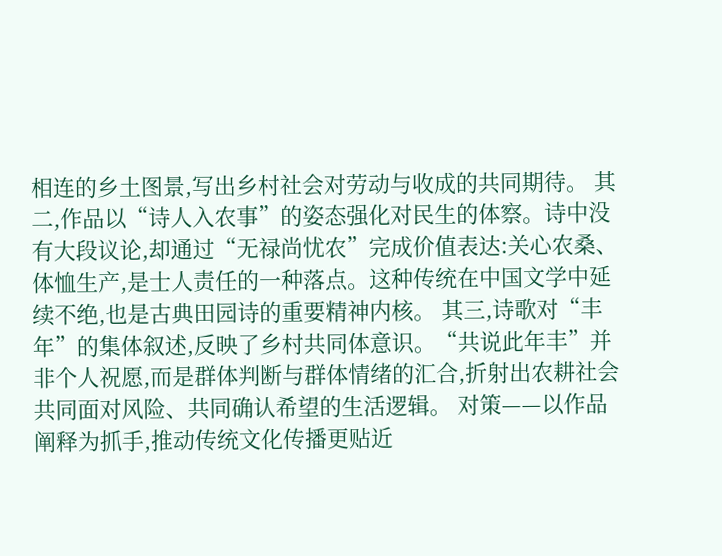相连的乡土图景,写出乡村社会对劳动与收成的共同期待。 其二,作品以“诗人入农事”的姿态强化对民生的体察。诗中没有大段议论,却通过“无禄尚忧农”完成价值表达:关心农桑、体恤生产,是士人责任的一种落点。这种传统在中国文学中延续不绝,也是古典田园诗的重要精神内核。 其三,诗歌对“丰年”的集体叙述,反映了乡村共同体意识。“共说此年丰”并非个人祝愿,而是群体判断与群体情绪的汇合,折射出农耕社会共同面对风险、共同确认希望的生活逻辑。 对策——以作品阐释为抓手,推动传统文化传播更贴近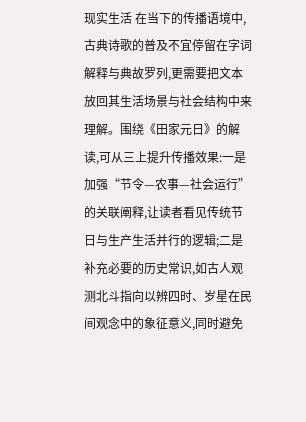现实生活 在当下的传播语境中,古典诗歌的普及不宜停留在字词解释与典故罗列,更需要把文本放回其生活场景与社会结构中来理解。围绕《田家元日》的解读,可从三上提升传播效果:一是加强“节令—农事—社会运行”的关联阐释,让读者看见传统节日与生产生活并行的逻辑;二是补充必要的历史常识,如古人观测北斗指向以辨四时、岁星在民间观念中的象征意义,同时避免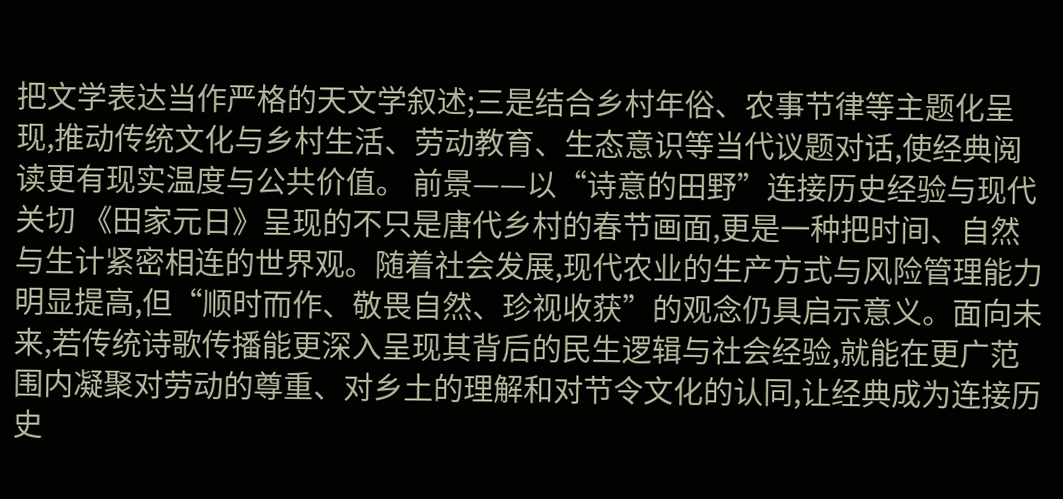把文学表达当作严格的天文学叙述;三是结合乡村年俗、农事节律等主题化呈现,推动传统文化与乡村生活、劳动教育、生态意识等当代议题对话,使经典阅读更有现实温度与公共价值。 前景——以“诗意的田野”连接历史经验与现代关切 《田家元日》呈现的不只是唐代乡村的春节画面,更是一种把时间、自然与生计紧密相连的世界观。随着社会发展,现代农业的生产方式与风险管理能力明显提高,但“顺时而作、敬畏自然、珍视收获”的观念仍具启示意义。面向未来,若传统诗歌传播能更深入呈现其背后的民生逻辑与社会经验,就能在更广范围内凝聚对劳动的尊重、对乡土的理解和对节令文化的认同,让经典成为连接历史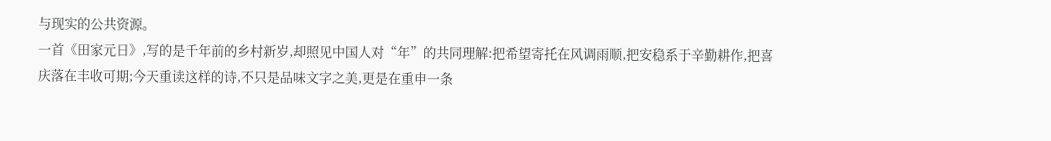与现实的公共资源。
一首《田家元日》,写的是千年前的乡村新岁,却照见中国人对“年”的共同理解:把希望寄托在风调雨顺,把安稳系于辛勤耕作,把喜庆落在丰收可期;今天重读这样的诗,不只是品味文字之美,更是在重申一条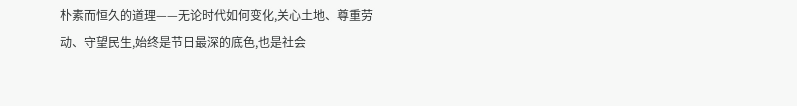朴素而恒久的道理——无论时代如何变化,关心土地、尊重劳动、守望民生,始终是节日最深的底色,也是社会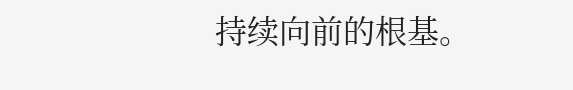持续向前的根基。